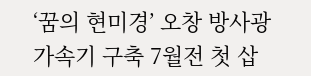‘꿈의 현미경’ 오창 방사광 가속기 구축 7월전 첫 삽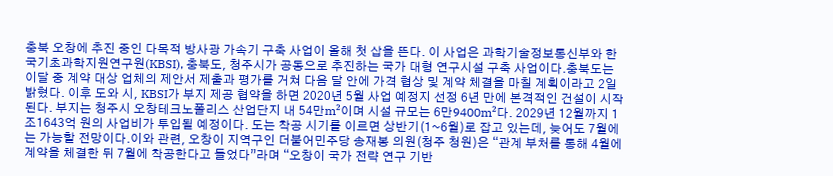충북 오창에 추진 중인 다목적 방사광 가속기 구축 사업이 올해 첫 삽을 뜬다. 이 사업은 과학기술정보통신부와 한국기초과학지원연구원(KBSI), 충북도, 청주시가 공동으로 추진하는 국가 대형 연구시설 구축 사업이다.충북도는 이달 중 계약 대상 업체의 제안서 제출과 평가를 거쳐 다음 달 안에 가격 협상 및 계약 체결을 마칠 계획이라고 2일 밝혔다. 이후 도와 시, KBSI가 부지 제공 협약을 하면 2020년 5월 사업 예정지 선정 6년 만에 본격적인 건설이 시작된다. 부지는 청주시 오창테크노폴리스 산업단지 내 54만m²이며 시설 규모는 6만9400m²다. 2029년 12월까지 1조1643억 원의 사업비가 투입될 예정이다. 도는 착공 시기를 이르면 상반기(1~6월)로 잡고 있는데, 늦어도 7월에는 가능할 전망이다.이와 관련, 오창이 지역구인 더불어민주당 송재봉 의원(청주 청원)은 “관계 부처를 통해 4월에 계약을 체결한 뒤 7월에 착공한다고 들었다”라며 “오창이 국가 전략 연구 기반